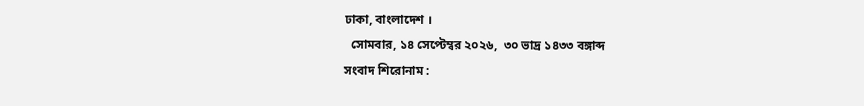ঢাকা, বাংলাদেশ ।
  সোমবার, ১৪ সেপ্টেম্বর ২০২৬,  ৩০ ভাদ্র ১৪৩৩ বঙ্গাব্দ
সংবাদ শিরোনাম :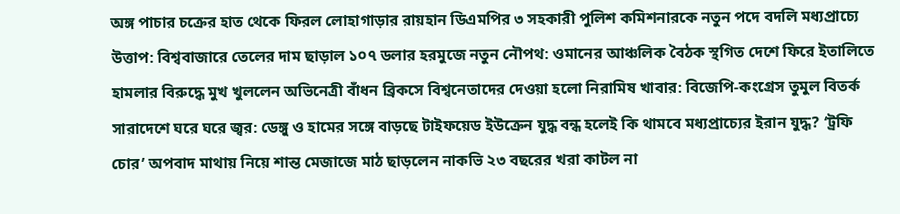অঙ্গ পাচার চক্রের হাত থেকে ফিরল লোহাগাড়ার রায়হান ডিএমপির ৩ সহকারী পুলিশ কমিশনারকে নতুন পদে বদলি মধ্যপ্রাচ্যে উত্তাপ: বিশ্ববাজারে তেলের দাম ছাড়াল ১০৭ ডলার হরমুজে নতুন নৌপথ: ওমানের আঞ্চলিক বৈঠক স্থগিত দেশে ফিরে ইতালিতে হামলার বিরুদ্ধে মুখ খুললেন অভিনেত্রী বাঁধন ব্রিকসে বিশ্বনেতাদের দেওয়া হলো নিরামিষ খাবার: বিজেপি-কংগ্রেস তুমুল বিতর্ক সারাদেশে ঘরে ঘরে জ্বর: ডেঙ্গু ও হামের সঙ্গে বাড়ছে টাইফয়েড ইউক্রেন যুদ্ধ বন্ধ হলেই কি থামবে মধ্যপ্রাচ্যের ইরান যুদ্ধ? ‘ট্রফি চোর’ অপবাদ মাথায় নিয়ে শান্ত মেজাজে মাঠ ছাড়লেন নাকভি ২৩ বছরের খরা কাটল না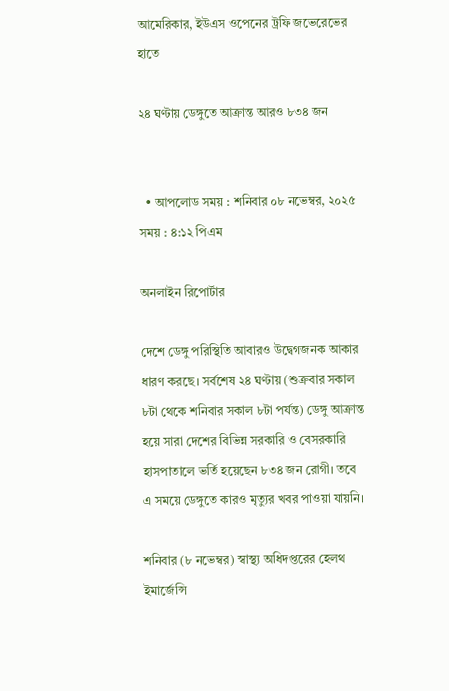আমেরিকার, ইউএস ওপেনের ট্রফি জভেরেভের হাতে

২৪ ঘণ্টায় ডেঙ্গুতে আক্রান্ত আরও ৮৩৪ জন


  • আপলোড সময় : শনিবার ০৮ নভেম্বর, ২০২৫ সময় : ৪:১২ পিএম

অনলাইন রিপোর্টার

দেশে ডেঙ্গু পরিস্থিতি আবারও উদ্বেগজনক আকার ধারণ করছে। সর্বশেষ ২৪ ঘণ্টায় (শুক্রবার সকাল ৮টা থেকে শনিবার সকাল ৮টা পর্যন্ত) ডেঙ্গু আক্রান্ত হয়ে সারা দেশের বিভিন্ন সরকারি ও বেসরকারি হাসপাতালে ভর্তি হয়েছেন ৮৩৪ জন রোগী। তবে এ সময়ে ডেঙ্গুতে কারও মৃত্যুর খবর পাওয়া যায়নি।

শনিবার (৮ নভেম্বর) স্বাস্থ্য অধিদপ্তরের হেলথ ইমার্জেন্সি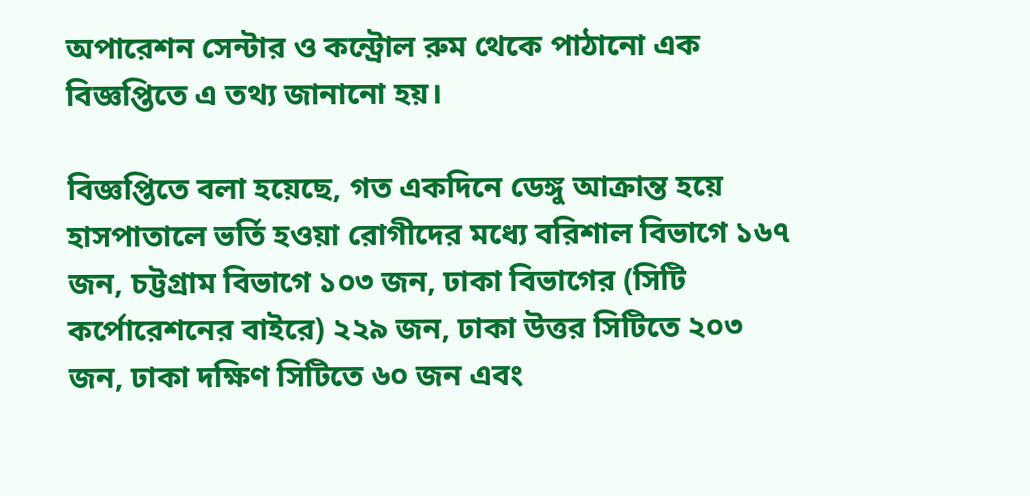অপারেশন সেন্টার ও কন্ট্রোল রুম থেকে পাঠানো এক বিজ্ঞপ্তিতে এ তথ্য জানানো হয়।

বিজ্ঞপ্তিতে বলা হয়েছে, গত একদিনে ডেঙ্গু আক্রান্ত হয়ে হাসপাতালে ভর্তি হওয়া রোগীদের মধ্যে বরিশাল বিভাগে ১৬৭ জন, চট্টগ্রাম বিভাগে ১০৩ জন, ঢাকা বিভাগের (সিটি কর্পোরেশনের বাইরে) ২২৯ জন, ঢাকা উত্তর সিটিতে ২০৩ জন, ঢাকা দক্ষিণ সিটিতে ৬০ জন এবং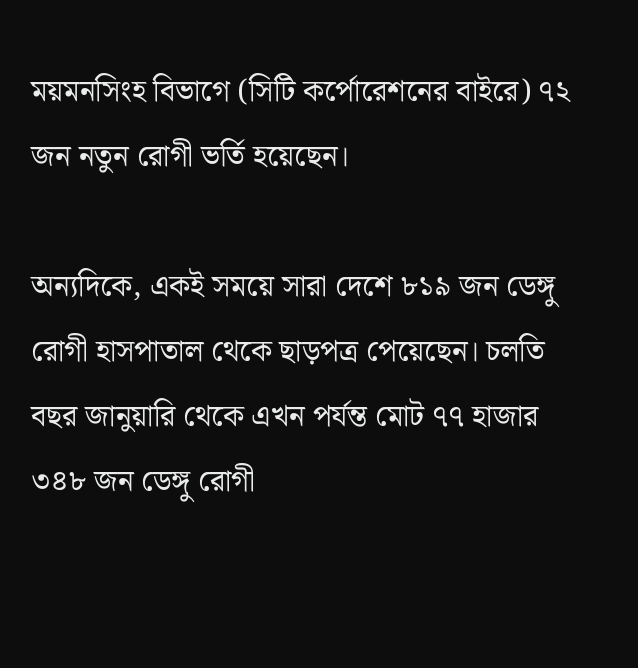ময়মনসিংহ বিভাগে (সিটি কর্পোরেশনের বাইরে) ৭২ জন নতুন রোগী ভর্তি হয়েছেন।

অন্যদিকে, একই সময়ে সারা দেশে ৮১৯ জন ডেঙ্গু রোগী হাসপাতাল থেকে ছাড়পত্র পেয়েছেন। চলতি বছর জানুয়ারি থেকে এখন পর্যন্ত মোট ৭৭ হাজার ৩৪৮ জন ডেঙ্গু রোগী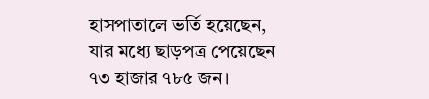হাসপাতালে ভর্তি হয়েছেন, যার মধ্যে ছাড়পত্র পেয়েছেন ৭৩ হাজার ৭৮৫ জন।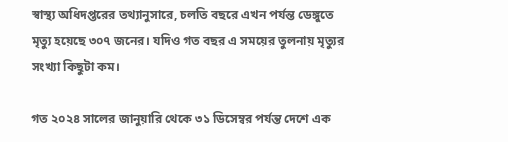স্বাস্থ্য অধিদপ্তরের তথ্যানুসারে, চলতি বছরে এখন পর্যন্ত ডেঙ্গুতে মৃত্যু হয়েছে ৩০৭ জনের। যদিও গত বছর এ সময়ের তুলনায় মৃত্যুর সংখ্যা কিছুটা কম।

গত ২০২৪ সালের জানুয়ারি থেকে ৩১ ডিসেম্বর পর্যন্ত দেশে এক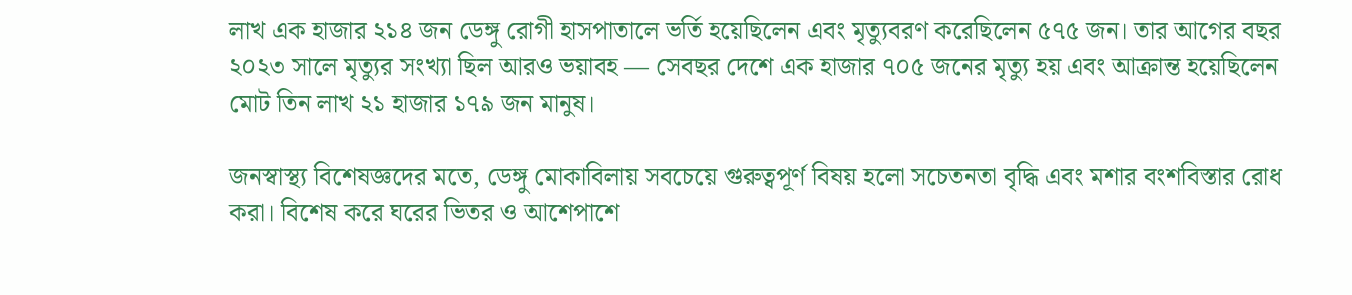লাখ এক হাজার ২১৪ জন ডেঙ্গু রোগী হাসপাতালে ভর্তি হয়েছিলেন এবং মৃত্যুবরণ করেছিলেন ৫৭৫ জন। তার আগের বছর ২০২৩ সালে মৃত্যুর সংখ্যা ছিল আরও ভয়াবহ — সেবছর দেশে এক হাজার ৭০৫ জনের মৃত্যু হয় এবং আক্রান্ত হয়েছিলেন মোট তিন লাখ ২১ হাজার ১৭৯ জন মানুষ।

জনস্বাস্থ্য বিশেষজ্ঞদের মতে, ডেঙ্গু মোকাবিলায় সবচেয়ে গুরুত্বপূর্ণ বিষয় হলো সচেতনতা বৃদ্ধি এবং মশার বংশবিস্তার রোধ করা। বিশেষ করে ঘরের ভিতর ও আশেপাশে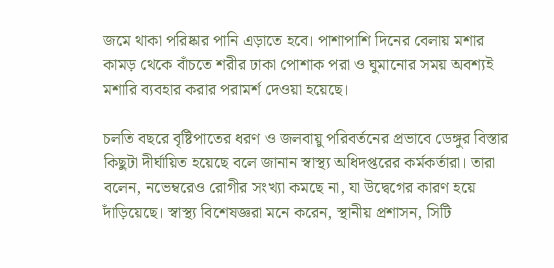জমে থাকা পরিষ্কার পানি এড়াতে হবে। পাশাপাশি দিনের বেলায় মশার কামড় থেকে বাঁচতে শরীর ঢাকা পোশাক পরা ও ঘুমানোর সময় অবশ্যই মশারি ব্যবহার করার পরামর্শ দেওয়া হয়েছে।

চলতি বছরে বৃষ্টিপাতের ধরণ ও জলবায়ু পরিবর্তনের প্রভাবে ডেঙ্গুর বিস্তার কিছুটা দীর্ঘায়িত হয়েছে বলে জানান স্বাস্থ্য অধিদপ্তরের কর্মকর্তারা। তারা বলেন, নভেম্বরেও রোগীর সংখ্যা কমছে না, যা উদ্বেগের কারণ হয়ে দাঁড়িয়েছে। স্বাস্থ্য বিশেষজ্ঞরা মনে করেন, স্থানীয় প্রশাসন, সিটি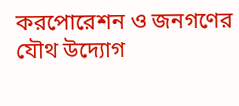করপোরেশন ও জনগণের যৌথ উদ্যোগ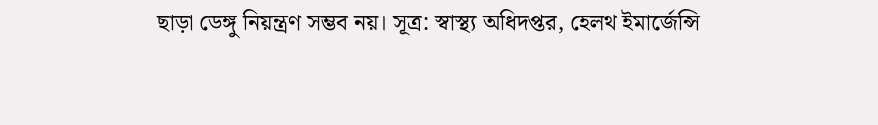ছাড়া ডেঙ্গু নিয়ন্ত্রণ সম্ভব নয়। সূত্র: স্বাস্থ্য অধিদপ্তর, হেলথ ইমার্জেন্সি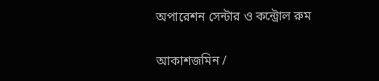অপারেশন সেন্টার ও কন্ট্রোল রুম

আকাশজমিন /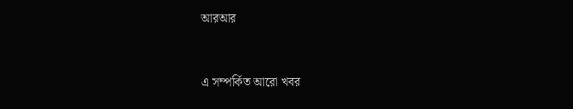আরআর



এ সম্পর্কিত আরো খবর